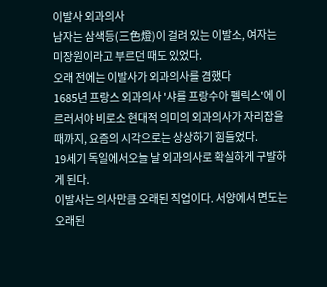이발사 외과의사
남자는 삼색등(三色燈)이 걸려 있는 이발소, 여자는 미장원이라고 부르던 때도 있었다.
오래 전에는 이발사가 외과의사를 겸했다
1685년 프랑스 외과의사 '샤를 프랑수아 펠릭스'에 이르러서야 비로소 현대적 의미의 외과의사가 자리잡을 때까지, 요즘의 시각으로는 상상하기 힘들었다.
19세기 독일에서오늘 날 외과의사로 확실하게 구뱔하게 된다.
이발사는 의사만큼 오래된 직업이다. 서양에서 면도는 오래된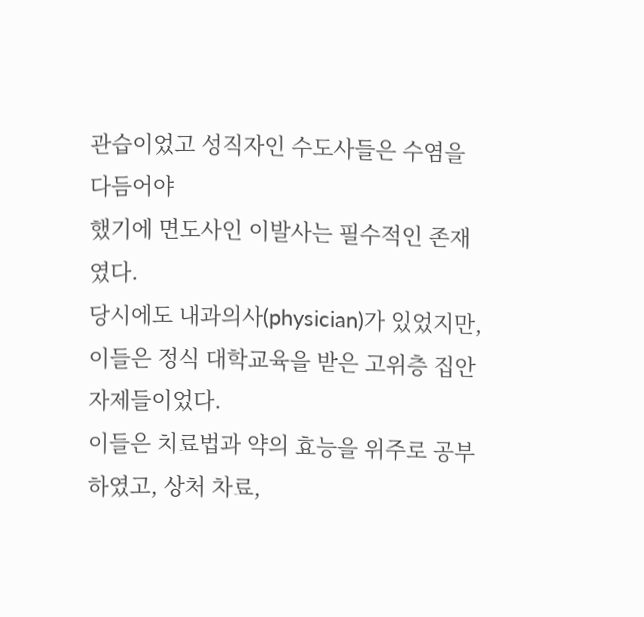관습이었고 성직자인 수도사들은 수염을 다듬어야
했기에 면도사인 이발사는 필수적인 존재였다.
당시에도 내과의사(physician)가 있었지만, 이들은 정식 대학교육을 받은 고위층 집안 자제들이었다.
이들은 치료법과 약의 효능을 위주로 공부하였고, 상처 차료,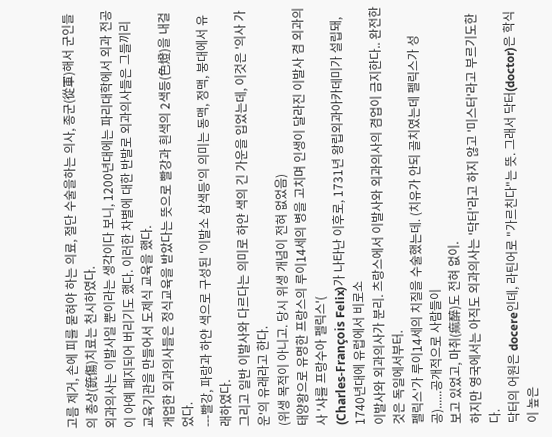고름 제거, 손에 피를 묻혀야 하는 의료, 절단 수술을하는 의사, 종군(從軍)해서 군인들의 총상(銃傷)치료는 천시하였다.
외과의사는 이발사일 뿐이라는 생각이다 보니, 1200년대에는 파리대학에서 외과 전공이 아예 폐지되어 버리기도 했다. 이러한 차별에 대한 반발로 외과의사들은 그들끼리 교육기관을 만들어서 도제식 교육을 했다.
개업한 외과의사들은 정식교육을 받았다는 뜻으로 빨강과 흰색의 2색등(色燈)을 내걸었다.
---빨강, 파랑과 하얀 색으로 구성된 '이발소 삼색등'의 의미는 동맥, 정맥, 붕대에서 유래하였다.
그리고 일반 이발사와 다르다는 의미로 하얀 색의 긴 가운을 입었는데, 이것은 '의사 가운'의 유래라고 한다.
(위생 목적이 아니고. 당시 위생 개념이 전혀 없었음)
태양왕으로 유명한 프랑스의 루이14세의 병을 고치며 인생이 달라진 이발사 겸 외과의사 '샤를 프랑수아 펠릭스'(
(Charles-François Felix)가 나타난 이후로, 1731년 왕립외과아카데미가 설립돼, 1740년대에 유럽에서 비로소
이발사와 외과의사가 분리. 츠랑스에서 이발사와 외과의사의 겸업이 금지한다.. 완전한 것은 독일에서부터.
펠릭스'가 루이14세의 치질을 수술했는데. (치유가 안되 골치였는데 펠릭스가 성공)......공개적으로 사람들이
보고 있었고, 마취(痲醉)도 전혀 없이.
하지만 영국에서는 아직도 외과의사는 '닥터'라고 하지 않고 '미스터'라고 부르기도한다.
닥터의 어원은 docere인데, 라틴어로 "가르친다"는 뜻. 그래서 닥터(doctor)은 학식이 높은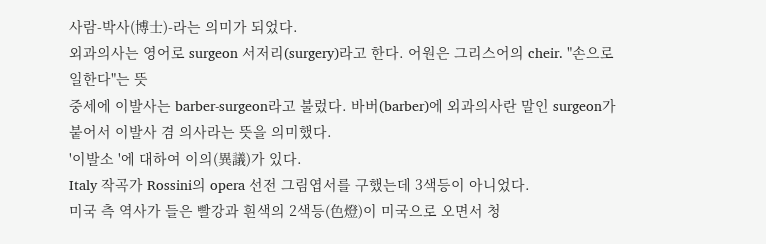사람-박사(博士)-라는 의미가 되었다.
외과의사는 영어로 surgeon 서저리(surgery)라고 한다. 어원은 그리스어의 cheir. "손으로 일한다"는 뜻
중세에 이발사는 barber-surgeon라고 불렀다. 바버(barber)에 외과의사란 말인 surgeon가 붙어서 이발사 겸 의사라는 뜻을 의미했다.
'이발소 '에 대하여 이의(異議)가 있다.
Italy 작곡가 Rossini의 opera 선전 그림엽서를 구했는데 3색등이 아니었다.
미국 측 역사가 들은 빨강과 흰색의 2색등(色燈)이 미국으로 오면서 청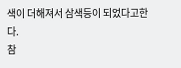색이 더해져서 삼색등이 되었다고한다.
참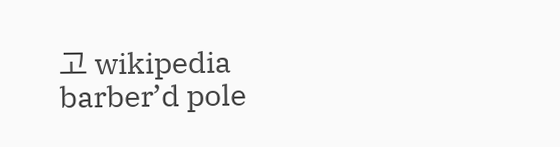고 wikipedia barber’d pole